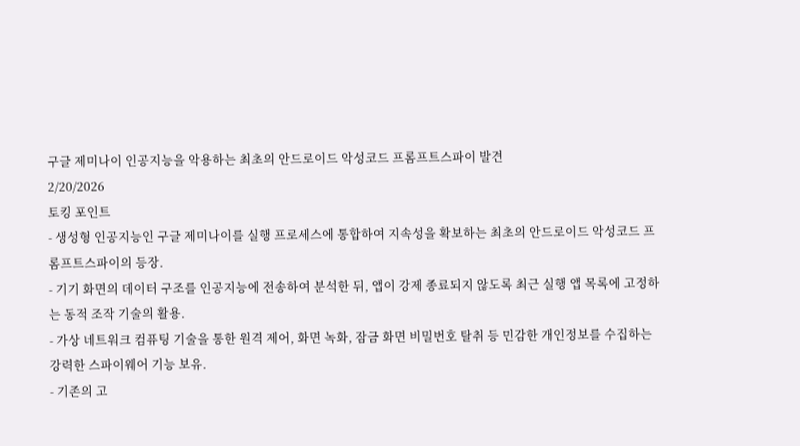구글 제미나이 인공지능을 악용하는 최초의 안드로이드 악성코드 프롬프트스파이 발견
2/20/2026
토킹 포인트
- 생성형 인공지능인 구글 제미나이를 실행 프로세스에 통합하여 지속성을 확보하는 최초의 안드로이드 악성코드 프롬프트스파이의 등장.
- 기기 화면의 데이터 구조를 인공지능에 전송하여 분석한 뒤, 앱이 강제 종료되지 않도록 최근 실행 앱 목록에 고정하는 동적 조작 기술의 활용.
- 가상 네트워크 컴퓨팅 기술을 통한 원격 제어, 화면 녹화, 잠금 화면 비밀번호 탈취 등 민감한 개인정보를 수집하는 강력한 스파이웨어 기능 보유.
- 기존의 고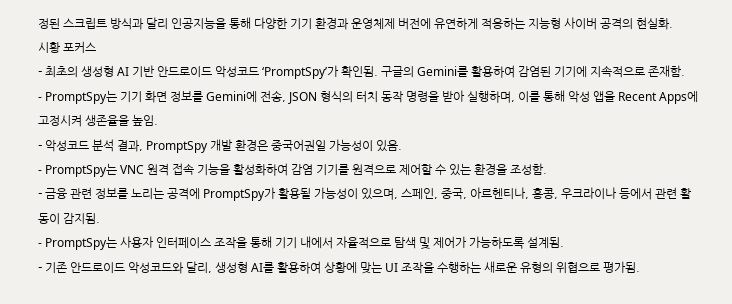정된 스크립트 방식과 달리 인공지능을 통해 다양한 기기 환경과 운영체제 버전에 유연하게 적응하는 지능형 사이버 공격의 현실화.
시황 포커스
- 최초의 생성형 AI 기반 안드로이드 악성코드 ‘PromptSpy’가 확인됨. 구글의 Gemini를 활용하여 감염된 기기에 지속적으로 존재함.
- PromptSpy는 기기 화면 정보를 Gemini에 전송, JSON 형식의 터치 동작 명령을 받아 실행하며, 이를 통해 악성 앱을 Recent Apps에 고정시켜 생존율을 높임.
- 악성코드 분석 결과, PromptSpy 개발 환경은 중국어권일 가능성이 있음.
- PromptSpy는 VNC 원격 접속 기능을 활성화하여 감염 기기를 원격으로 제어할 수 있는 환경을 조성함.
- 금융 관련 정보를 노리는 공격에 PromptSpy가 활용될 가능성이 있으며, 스페인, 중국, 아르헨티나, 홍콩, 우크라이나 등에서 관련 활동이 감지됨.
- PromptSpy는 사용자 인터페이스 조작을 통해 기기 내에서 자율적으로 탐색 및 제어가 가능하도록 설계됨.
- 기존 안드로이드 악성코드와 달리, 생성형 AI를 활용하여 상황에 맞는 UI 조작을 수행하는 새로운 유형의 위협으로 평가됨.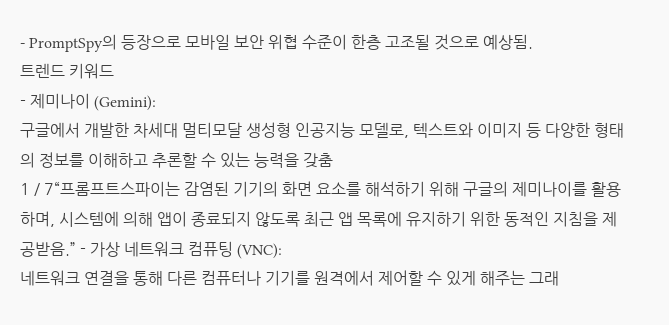- PromptSpy의 등장으로 모바일 보안 위협 수준이 한층 고조될 것으로 예상됨.
트렌드 키워드
- 제미나이 (Gemini):
구글에서 개발한 차세대 멀티모달 생성형 인공지능 모델로, 텍스트와 이미지 등 다양한 형태의 정보를 이해하고 추론할 수 있는 능력을 갖춤
1 / 7“프롬프트스파이는 감염된 기기의 화면 요소를 해석하기 위해 구글의 제미나이를 활용하며, 시스템에 의해 앱이 종료되지 않도록 최근 앱 목록에 유지하기 위한 동적인 지침을 제공받음.” - 가상 네트워크 컴퓨팅 (VNC):
네트워크 연결을 통해 다른 컴퓨터나 기기를 원격에서 제어할 수 있게 해주는 그래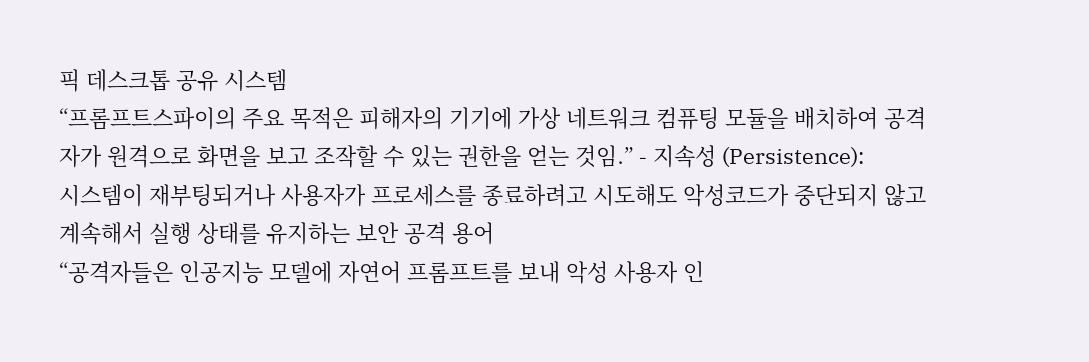픽 데스크톱 공유 시스템
“프롬프트스파이의 주요 목적은 피해자의 기기에 가상 네트워크 컴퓨팅 모듈을 배치하여 공격자가 원격으로 화면을 보고 조작할 수 있는 권한을 얻는 것임.” - 지속성 (Persistence):
시스템이 재부팅되거나 사용자가 프로세스를 종료하려고 시도해도 악성코드가 중단되지 않고 계속해서 실행 상태를 유지하는 보안 공격 용어
“공격자들은 인공지능 모델에 자연어 프롬프트를 보내 악성 사용자 인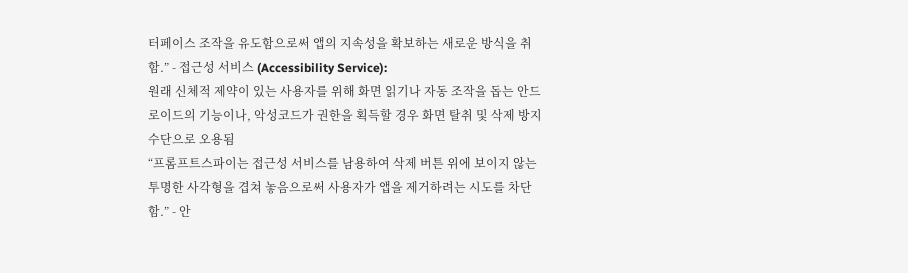터페이스 조작을 유도함으로써 앱의 지속성을 확보하는 새로운 방식을 취함.” - 접근성 서비스 (Accessibility Service):
원래 신체적 제약이 있는 사용자를 위해 화면 읽기나 자동 조작을 돕는 안드로이드의 기능이나, 악성코드가 권한을 획득할 경우 화면 탈취 및 삭제 방지 수단으로 오용됨
“프롬프트스파이는 접근성 서비스를 남용하여 삭제 버튼 위에 보이지 않는 투명한 사각형을 겹쳐 놓음으로써 사용자가 앱을 제거하려는 시도를 차단함.” - 안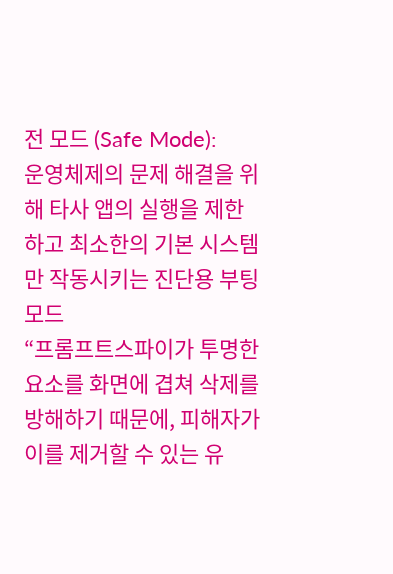전 모드 (Safe Mode):
운영체제의 문제 해결을 위해 타사 앱의 실행을 제한하고 최소한의 기본 시스템만 작동시키는 진단용 부팅 모드
“프롬프트스파이가 투명한 요소를 화면에 겹쳐 삭제를 방해하기 때문에, 피해자가 이를 제거할 수 있는 유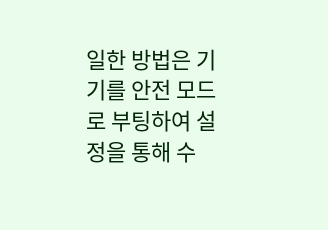일한 방법은 기기를 안전 모드로 부팅하여 설정을 통해 수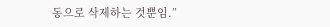동으로 삭제하는 것뿐임.”